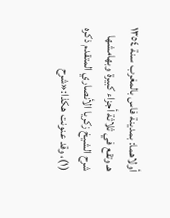أولاهما: بمدينة فاس بالمغرب سنة ١٣٥٤ هـ وتقع في ثلاثة أجزاء كبيرة وبهامشها شرح الشيخ زكريا الأنصاري المتقدم ذكره (١)، وقد عنونت هكذا:«شرح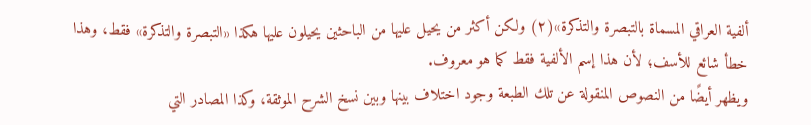ألفية العراقي المسماة بالتبصرة والتذكرة»(٢) ولكن أكثر من يحيل عليها من الباحثين يحيلون عليها هكذا «التبصرة والتذكرة» فقط، وهذا خطأ شائع للأسف؛ لأن هذا إسم الألفية فقط كما هو معروف.
ويظهر أيضًا من النصوص المنقولة عن تلك الطبعة وجود اختلاف بينها وبين نسخ الشرح الموثقة، وكذا المصادر التي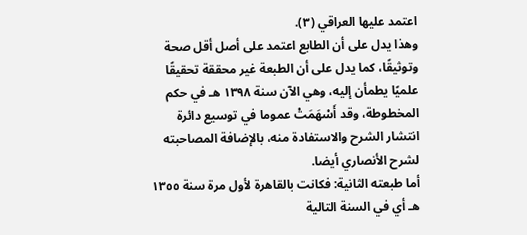اعتمد عليها العراقي (٣).
وهذا يدل على أن الطابع اعتمد على أصل أقل صحة وتوثيقًا، كما يدل على أن الطبعة غير محققة تحقيقًا علميًا يطمأن إليه، وهي الآن سنة ١٣٩٨ هـ في حكم المخطوطة، وقد أَسْهَمَتْ عموما في توسيع دائرة انتشار الشرح والاستفادة منه، بالإضافة المصاحبته لشرح الأنصاري أيضا.
أما طبعته الثانية: فكانت بالقاهرة لأول مرة سنة ١٣٥٥ هـ أي في السنة التالية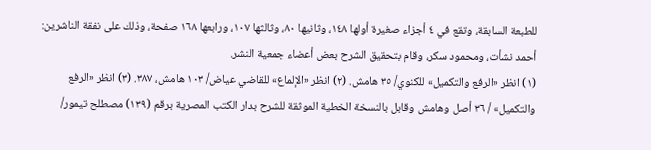للطبعة السابقة، وتقع في ٤ أجزاء صغيرة أولها ١٤٨، وثانيها ٨٠، وثالثها ١٠٧، ورابعها ١٦٨ صفحة، وذلك على نفقة الناشرين: أحمد نشأت، ومحمود سكر، وقام بتحقيق الشرح بعض أعضاء جمعية النشر.
(١) انظر «الرفع والتكميل» للكنوي/ ٣٥ هامش. (٢) انظر «الإلماع» للقاضي عياض/ ١٠٣ هامش، ٣٨٧. (٣) انظر «الرفع والتكميل» / ٣٦ أصل وهامش وقابل بالنسخة الخطية الموثقة للشرح بدار الكتب المصرية برقم (١٣٩) مصطلح تيمور/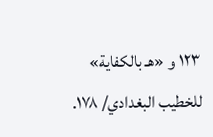١٢٣ و «هـ بالكفاية» للخطيب البغدادي/ ١٧٨.